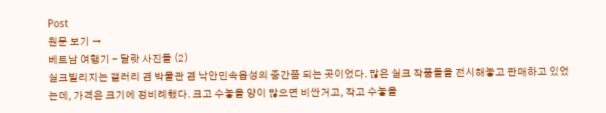Post
원문 보기 →
베트남 여행기 - 달랏 사진들 (2)
실크빌리지는 갤러리 겸 박물관 겸 낙안민속읍성의 중간쯤 되는 곳이었다. 많은 실크 작품들을 전시해놓고 판매하고 있었는데, 가격은 크기에 정비례했다. 크고 수놓을 양이 많으면 비싼거고, 작고 수놓을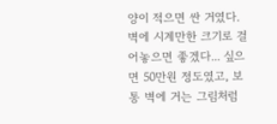양이 적으면 싼 거였다. 벽에 시계만한 크기로 걸어놓으면 좋겠다... 싶으면 50만원 정도였고, 보통 벽에 거는 그림처럼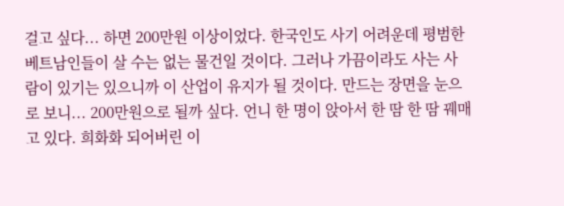걸고 싶다... 하면 200만원 이상이었다. 한국인도 사기 어려운데 평범한 베트남인들이 살 수는 없는 물건일 것이다. 그러나 가끔이라도 사는 사람이 있기는 있으니까 이 산업이 유지가 될 것이다. 만드는 장면을 눈으로 보니... 200만원으로 될까 싶다. 언니 한 명이 앉아서 한 땀 한 땀 꿰매고 있다. 희화화 되어버린 이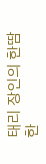태리 장인의 한땀한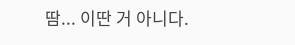땀... 이딴 거 아니다.